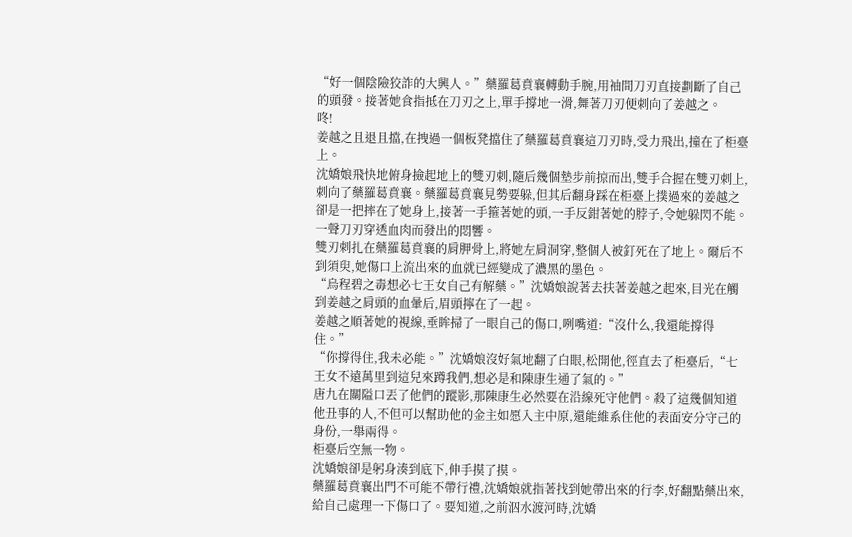“好一個陰險狡詐的大興人。”藥羅葛賁襄轉動手腕,用袖間刀刃直接劃斷了自己的頭發。接著她食指抵在刀刃之上,單手撐地一滑,舞著刀刃便刺向了姜越之。
咚!
姜越之且退且擋,在拽過一個板凳擋住了藥羅葛賁襄這刀刃時,受力飛出,撞在了柜臺上。
沈嬌娘飛快地俯身撿起地上的雙刃刺,隨后幾個墊步前掠而出,雙手合握在雙刃刺上,刺向了藥羅葛賁襄。藥羅葛賁襄見勢要躲,但其后翻身踩在柜臺上撲過來的姜越之卻是一把摔在了她身上,接著一手箍著她的頭,一手反鉗著她的脖子,令她躲閃不能。
一聲刀刃穿透血肉而發出的悶響。
雙刃刺扎在藥羅葛賁襄的肩胛骨上,將她左肩洞穿,整個人被釘死在了地上。爾后不到須臾,她傷口上流出來的血就已經變成了濃黑的墨色。
“烏程碧之毒想必七王女自己有解藥。”沈嬌娘說著去扶著姜越之起來,目光在觸到姜越之肩頭的血暈后,眉頭擰在了一起。
姜越之順著她的視線,垂眸掃了一眼自己的傷口,咧嘴道:“沒什么,我還能撐得住。”
“你撐得住,我未必能。”沈嬌娘沒好氣地翻了白眼,松開他,徑直去了柜臺后,“七王女不遠萬里到這兒來蹲我們,想必是和陳康生通了氣的。”
唐九在關隘口丟了他們的蹤影,那陳康生必然要在沿線死守他們。殺了這幾個知道他丑事的人,不但可以幫助他的金主如愿入主中原,還能維系住他的表面安分守己的身份,一舉兩得。
柜臺后空無一物。
沈嬌娘卻是躬身湊到底下,伸手摸了摸。
藥羅葛賁襄出門不可能不帶行禮,沈嬌娘就指著找到她帶出來的行李,好翻點藥出來,給自己處理一下傷口了。要知道,之前泅水渡河時,沈嬌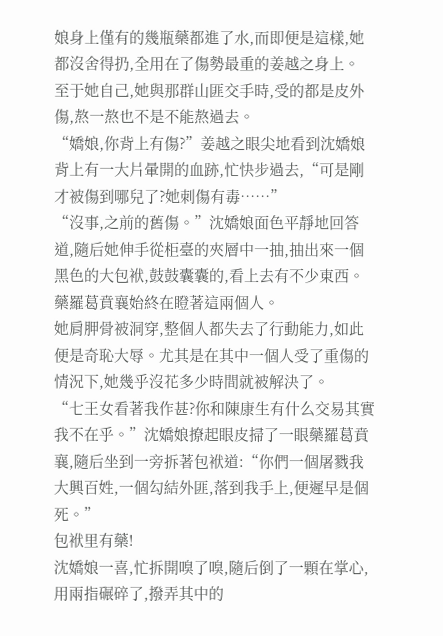娘身上僅有的幾瓶藥都進了水,而即便是這樣,她都沒舍得扔,全用在了傷勢最重的姜越之身上。
至于她自己,她與那群山匪交手時,受的都是皮外傷,熬一熬也不是不能熬過去。
“嬌娘,你背上有傷?”姜越之眼尖地看到沈嬌娘背上有一大片暈開的血跡,忙快步過去,“可是剛才被傷到哪兒了?她刺傷有毒……”
“沒事,之前的舊傷。”沈嬌娘面色平靜地回答道,隨后她伸手從柜臺的夾層中一抽,抽出來一個黑色的大包袱,鼓鼓囊囊的,看上去有不少東西。
藥羅葛賁襄始終在瞪著這兩個人。
她肩胛骨被洞穿,整個人都失去了行動能力,如此便是奇恥大辱。尤其是在其中一個人受了重傷的情況下,她幾乎沒花多少時間就被解決了。
“七王女看著我作甚?你和陳康生有什么交易其實我不在乎。”沈嬌娘撩起眼皮掃了一眼藥羅葛賁襄,隨后坐到一旁拆著包袱道:“你們一個屠戮我大興百姓,一個勾結外匪,落到我手上,便遲早是個死。”
包袱里有藥!
沈嬌娘一喜,忙拆開嗅了嗅,隨后倒了一顆在掌心,用兩指碾碎了,撥弄其中的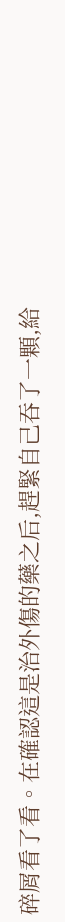碎屑看了看。在確認這是治外傷的藥之后,趕緊自己吞了一顆,給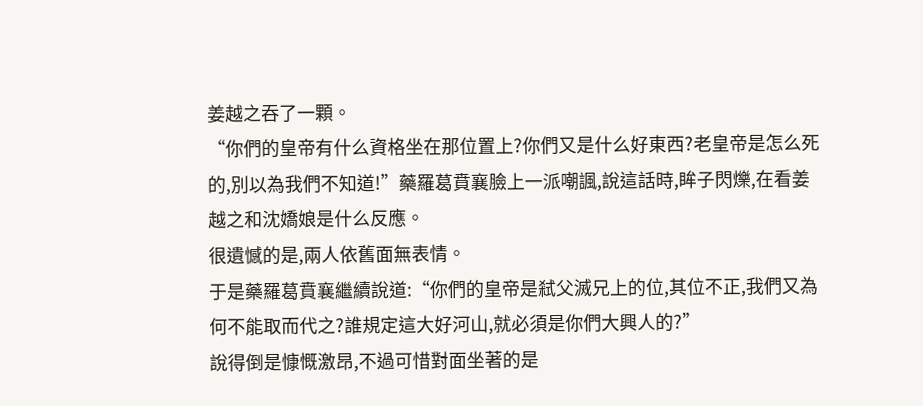姜越之吞了一顆。
“你們的皇帝有什么資格坐在那位置上?你們又是什么好東西?老皇帝是怎么死的,別以為我們不知道!”藥羅葛賁襄臉上一派嘲諷,說這話時,眸子閃爍,在看姜越之和沈嬌娘是什么反應。
很遺憾的是,兩人依舊面無表情。
于是藥羅葛賁襄繼續說道:“你們的皇帝是弒父滅兄上的位,其位不正,我們又為何不能取而代之?誰規定這大好河山,就必須是你們大興人的?”
說得倒是慷慨激昂,不過可惜對面坐著的是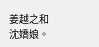姜越之和沈嬌娘。